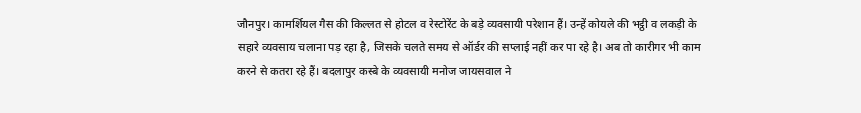जौनपुर। कामर्शियल गैस की किल्लत से होटल व रेस्टोरेंट के बड़े व्यवसायी परेशान हैं। उन्हें कोयले की भट्ठी व लकड़ी के सहारे व्यवसाय चलाना पड़ रहा है, जिसके चलते समय से ऑर्डर की सप्लाई नहीं कर पा रहे है। अब तो कारीगर भी काम करने से कतरा रहे हैं। बदलापुर कस्बे के व्यवसायी मनोज जायसवाल ने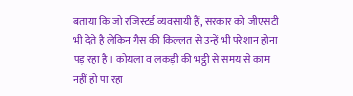बताया कि जो रजिस्टर्ड व्यवसायी हैं, सरकार को जीएसटी भी देते है लेकिन गैस की किल्लत से उन्हें भी परेशान होना पड़ रहा है। कोयला व लकड़ी की भट्ठी से समय से काम नहीं हो पा रहा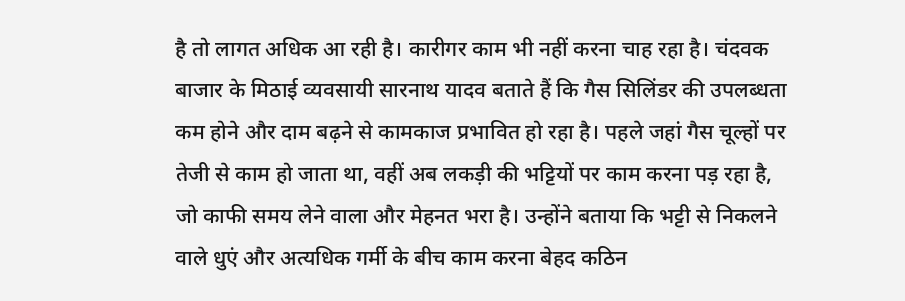है तो लागत अधिक आ रही है। कारीगर काम भी नहीं करना चाह रहा है। चंदवक बाजार के मिठाई व्यवसायी सारनाथ यादव बताते हैं कि गैस सिलिंडर की उपलब्धता कम होने और दाम बढ़ने से कामकाज प्रभावित हो रहा है। पहले जहां गैस चूल्हों पर तेजी से काम हो जाता था, वहीं अब लकड़ी की भट्टियों पर काम करना पड़ रहा है, जो काफी समय लेने वाला और मेहनत भरा है। उन्होंने बताया कि भट्टी से निकलने वाले धुएं और अत्यधिक गर्मी के बीच काम करना बेहद कठिन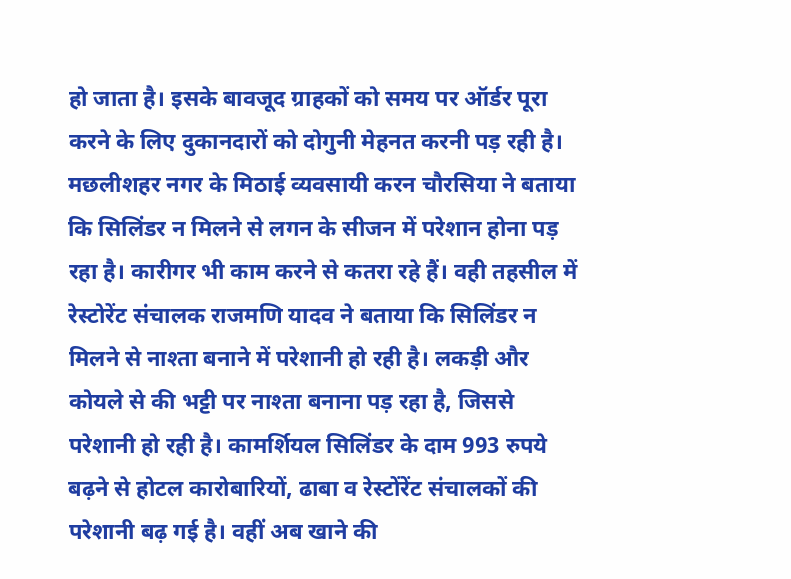हो जाता है। इसके बावजूद ग्राहकों को समय पर ऑर्डर पूरा करने के लिए दुकानदारों को दोगुनी मेहनत करनी पड़ रही है। मछलीशहर नगर के मिठाई व्यवसायी करन चौरसिया ने बताया कि सिलिंडर न मिलने से लगन के सीजन में परेशान होना पड़ रहा है। कारीगर भी काम करने से कतरा रहे हैं। वही तहसील में रेस्टोरेंट संचालक राजमणि यादव ने बताया कि सिलिंडर न मिलने से नाश्ता बनाने में परेशानी हो रही है। लकड़ी और कोयले से की भट्टी पर नाश्ता बनाना पड़ रहा है, जिससे परेशानी हो रही है। कामर्शियल सिलिंडर के दाम 993 रुपये बढ़ने से होटल कारोबारियों, ढाबा व रेस्टोंरेंट संचालकों की परेशानी बढ़ गई है। वहीं अब खाने की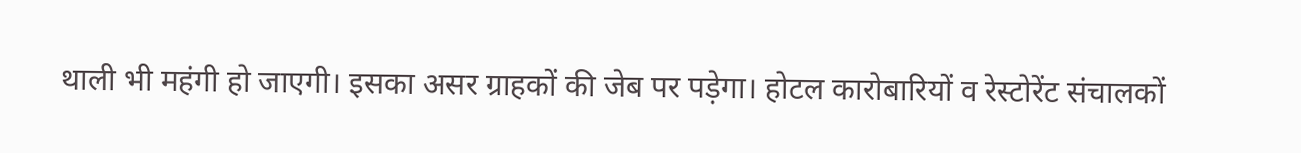थाली भी महंगी हो जाएगी। इसका असर ग्राहकों की जेब पर पड़ेगा। होटल कारोबारियों व रेस्टोरेंट संचालकों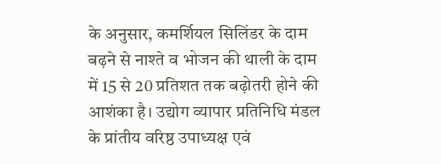के अनुसार, कमर्शियल सिलिंडर के दाम बढ़ने से नाश्ते व भोजन की थाली के दाम में 15 से 20 प्रतिशत तक बढ़ोतरी होने की आशंका है। उद्योग व्यापार प्रतिनिधि मंडल के प्रांतीय वरिष्ठ उपाध्यक्ष एवं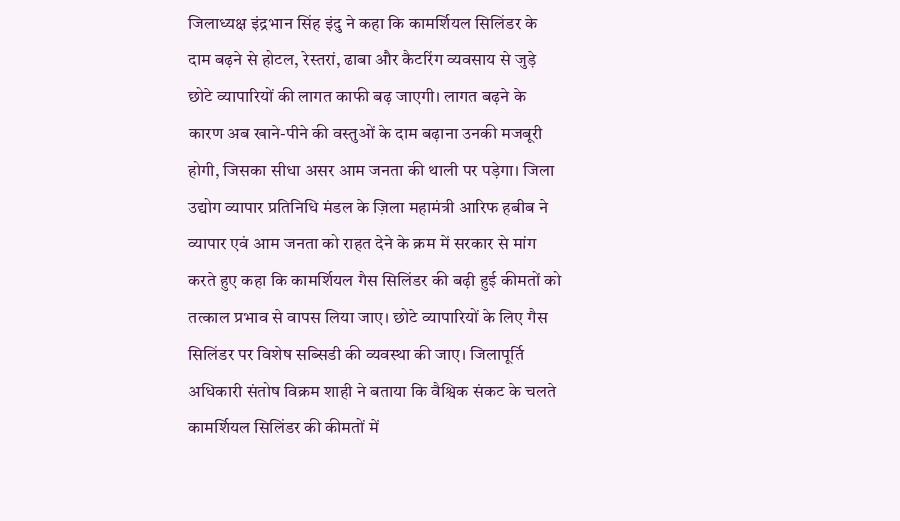जिलाध्यक्ष इंद्रभान सिंह इंदु ने कहा कि कामर्शियल सिलिंडर के दाम बढ़ने से होटल, रेस्तरां, ढाबा और कैटरिंग व्यवसाय से जुड़े छोटे व्यापारियों की लागत काफी बढ़ जाएगी। लागत बढ़ने के कारण अब खाने-पीने की वस्तुओं के दाम बढ़ाना उनकी मजबूरी होगी, जिसका सीधा असर आम जनता की थाली पर पड़ेगा। जिला उद्योग व्यापार प्रतिनिधि मंडल के ज़िला महामंत्री आरिफ हबीब ने व्यापार एवं आम जनता को राहत देने के क्रम में सरकार से मांग करते हुए कहा कि कामर्शियल गैस सिलिंडर की बढ़ी हुई कीमतों को तत्काल प्रभाव से वापस लिया जाए। छोटे व्यापारियों के लिए गैस सिलिंडर पर विशेष सब्सिडी की व्यवस्था की जाए। जिलापूर्ति अधिकारी संतोष विक्रम शाही ने बताया कि वैश्विक संकट के चलते कामर्शियल सिलिंडर की कीमतों में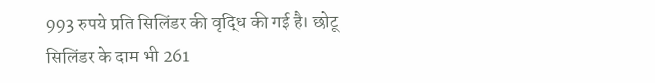993 रुपये प्रति सिलिंडर की वृद्धि की गई है। छोटू सिलिंडर के दाम भी 261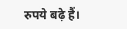रुपये बढ़े हैं।